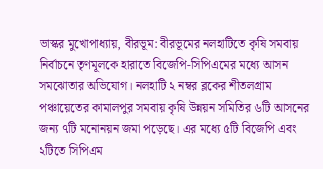ভাস্কর মুখোপাধ্যায়, বীরভূম: বীরভূমের নলহাটিতে কৃষি সমবায় নির্বাচনে তৃণমূলকে হারাতে বিজেপি-সিপিএমের মধ্যে আসন সমঝোতার অভিযোগ। নলহাটি ২ নম্বর ব্লকের শীতলগ্রাম পঞ্চায়েতের কামালপুর সমবায় কৃষি উন্নয়ন সমিতির ৬টি আসনের জন্য ৭টি মনোনয়ন জমা পড়েছে। এর মধ্যে ৫টি বিজেপি এবং ২টিতে সিপিএম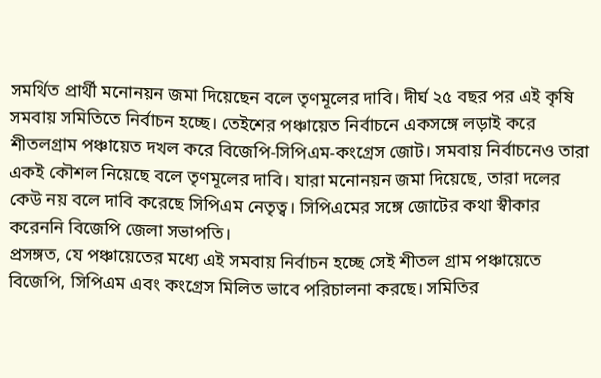সমর্থিত প্রার্থী মনোনয়ন জমা দিয়েছেন বলে তৃণমূলের দাবি। দীর্ঘ ২৫ বছর পর এই কৃষি সমবায় সমিতিতে নির্বাচন হচ্ছে। তেইশের পঞ্চায়েত নির্বাচনে একসঙ্গে লড়াই করে শীতলগ্রাম পঞ্চায়েত দখল করে বিজেপি-সিপিএম-কংগ্রেস জোট। সমবায় নির্বাচনেও তারা একই কৌশল নিয়েছে বলে তৃণমূলের দাবি। যারা মনোনয়ন জমা দিয়েছে, তারা দলের কেউ নয় বলে দাবি করেছে সিপিএম নেতৃত্ব। সিপিএমের সঙ্গে জোটের কথা স্বীকার করেননি বিজেপি জেলা সভাপতি।
প্রসঙ্গত, যে পঞ্চায়েতের মধ্যে এই সমবায় নির্বাচন হচ্ছে সেই শীতল গ্রাম পঞ্চায়েতে বিজেপি, সিপিএম এবং কংগ্রেস মিলিত ভাবে পরিচালনা করছে। সমিতির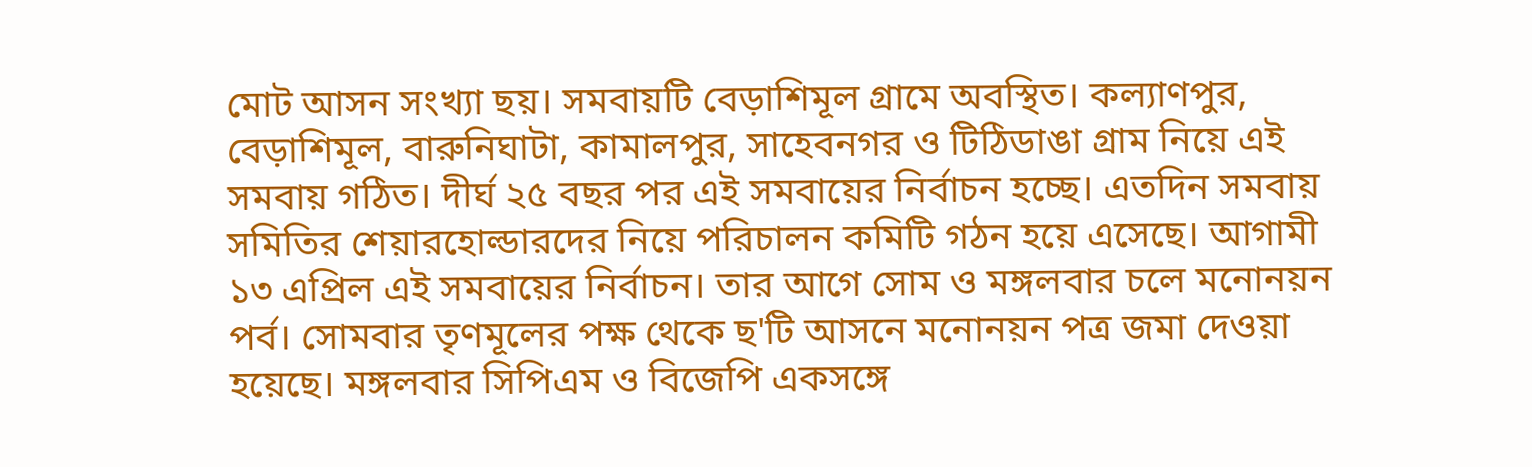মোট আসন সংখ্যা ছয়। সমবায়টি বেড়াশিমূল গ্রামে অবস্থিত। কল্যাণপুর, বেড়াশিমূল, বারুনিঘাটা, কামালপুর, সাহেবনগর ও টিঠিডাঙা গ্রাম নিয়ে এই সমবায় গঠিত। দীর্ঘ ২৫ বছর পর এই সমবায়ের নির্বাচন হচ্ছে। এতদিন সমবায় সমিতির শেয়ারহোল্ডারদের নিয়ে পরিচালন কমিটি গঠন হয়ে এসেছে। আগামী ১৩ এপ্রিল এই সমবায়ের নির্বাচন। তার আগে সোম ও মঙ্গলবার চলে মনোনয়ন পর্ব। সোমবার তৃণমূলের পক্ষ থেকে ছ'টি আসনে মনোনয়ন পত্র জমা দেওয়া হয়েছে। মঙ্গলবার সিপিএম ও বিজেপি একসঙ্গে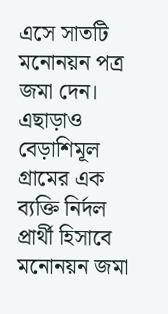এসে সাতটি মনোনয়ন পত্র জমা দেন। এছাড়াও বেড়াশিমূল গ্রামের এক ব্যক্তি নির্দল প্রার্থী হিসাবে মনোনয়ন জমা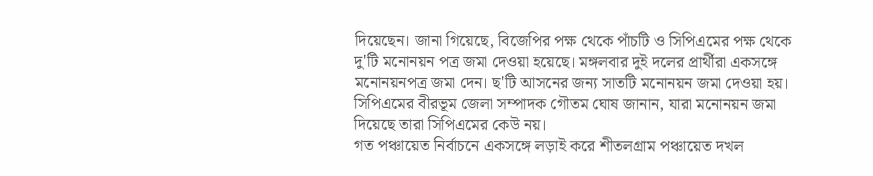দিয়েছেন। জানা গিয়েছে, বিজেপির পক্ষ থেকে পাঁচটি ও সিপিএমের পক্ষ থেকে দু'টি মনোনয়ন পত্র জমা দেওয়া হয়েছে। মঙ্গলবার দুই দলের প্রার্থীরা একসঙ্গে মনোনয়নপত্র জমা দেন। ছ'টি আসনের জন্য সাতটি মনোনয়ন জমা দেওয়া হয়। সিপিএমের বীরভূম জেলা সম্পাদক গৌতম ঘোষ জানান, যারা মনোনয়ন জমা দিয়েছে তারা সিপিএমের কেউ নয়।
গত পঞ্চায়েত নির্বাচনে একসঙ্গে লড়াই করে শীতলগ্রাম পঞ্চায়েত দখল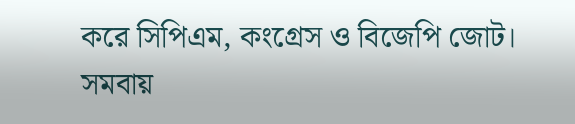করে সিপিএম, কংগ্রেস ও বিজেপি জোট। সমবায়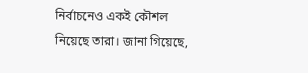নির্বাচনেও একই কৌশল নিয়েছে তারা। জানা গিয়েছে,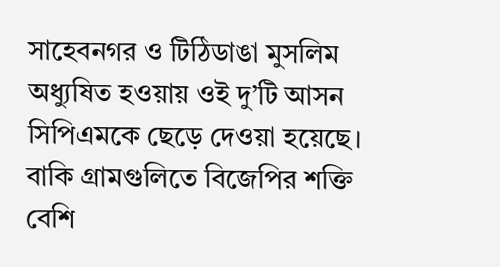সাহেবনগর ও টিঠিডাঙা মুসলিম অধ্যুষিত হওয়ায় ওই দু’টি আসন সিপিএমকে ছেড়ে দেওয়া হয়েছে। বাকি গ্রামগুলিতে বিজেপির শক্তি বেশি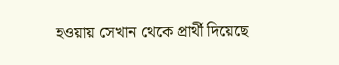হওয়ায় সেখান থেকে প্রার্থী দিয়েছে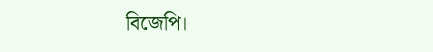বিজেপি।